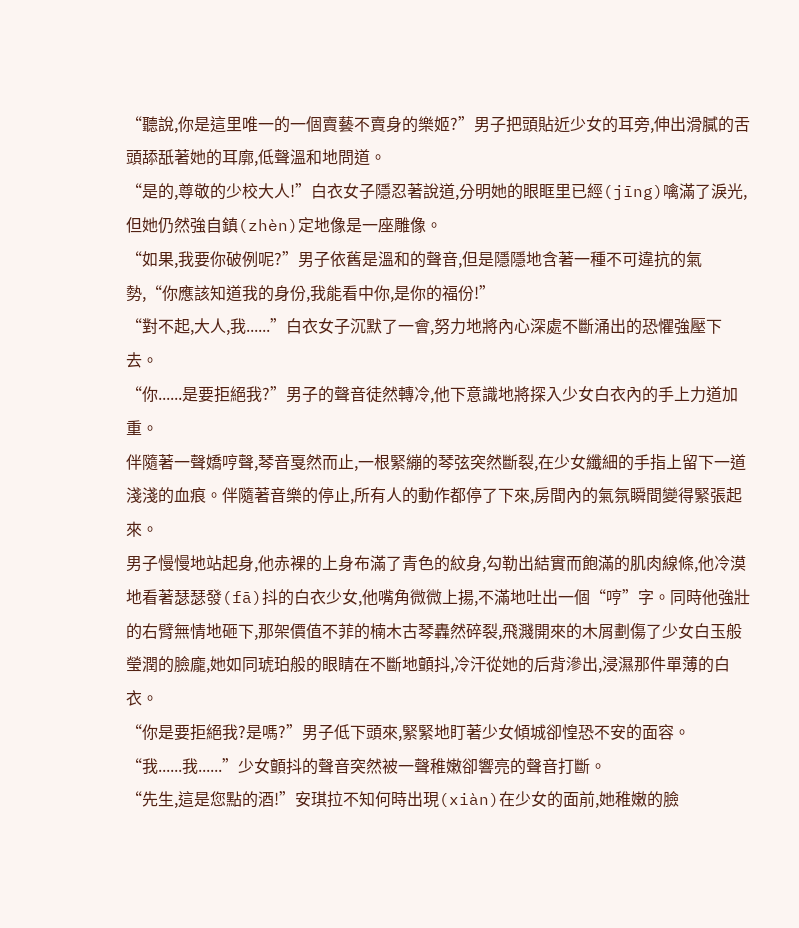“聽說,你是這里唯一的一個賣藝不賣身的樂姬?”男子把頭貼近少女的耳旁,伸出滑膩的舌頭舔舐著她的耳廓,低聲溫和地問道。
“是的,尊敬的少校大人!”白衣女子隱忍著說道,分明她的眼眶里已經(jīng)噙滿了淚光,但她仍然強自鎮(zhèn)定地像是一座雕像。
“如果,我要你破例呢?”男子依舊是溫和的聲音,但是隱隱地含著一種不可違抗的氣勢,“你應該知道我的身份,我能看中你,是你的福份!”
“對不起,大人,我......”白衣女子沉默了一會,努力地將內心深處不斷涌出的恐懼強壓下去。
“你......是要拒絕我?”男子的聲音徒然轉冷,他下意識地將探入少女白衣內的手上力道加重。
伴隨著一聲嬌哼聲,琴音戛然而止,一根緊繃的琴弦突然斷裂,在少女纖細的手指上留下一道淺淺的血痕。伴隨著音樂的停止,所有人的動作都停了下來,房間內的氣氛瞬間變得緊張起來。
男子慢慢地站起身,他赤裸的上身布滿了青色的紋身,勾勒出結實而飽滿的肌肉線條,他冷漠地看著瑟瑟發(fā)抖的白衣少女,他嘴角微微上揚,不滿地吐出一個“哼”字。同時他強壯的右臂無情地砸下,那架價值不菲的楠木古琴轟然碎裂,飛濺開來的木屑劃傷了少女白玉般瑩潤的臉龐,她如同琥珀般的眼睛在不斷地顫抖,冷汗從她的后背滲出,浸濕那件單薄的白衣。
“你是要拒絕我?是嗎?”男子低下頭來,緊緊地盯著少女傾城卻惶恐不安的面容。
“我......我......”少女顫抖的聲音突然被一聲稚嫩卻響亮的聲音打斷。
“先生,這是您點的酒!”安琪拉不知何時出現(xiàn)在少女的面前,她稚嫩的臉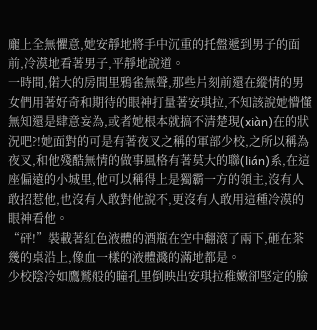龐上全無懼意,她安靜地將手中沉重的托盤遞到男子的面前,冷漠地看著男子,平靜地說道。
一時間,偌大的房間里鴉雀無聲,那些片刻前還在縱情的男女們用著好奇和期待的眼神打量著安琪拉,不知該說她懵懂無知還是肆意妄為,或者她根本就搞不清楚現(xiàn)在的狀況吧?!她面對的可是有著夜叉之稱的軍部少校,之所以稱為夜叉,和他殘酷無情的做事風格有著莫大的聯(lián)系,在這座偏遠的小城里,他可以稱得上是獨霸一方的領主,沒有人敢招惹他,也沒有人敢對他說不,更沒有人敢用這種冷漠的眼神看他。
“砰!”裝載著紅色液體的酒瓶在空中翻滾了兩下,砸在茶幾的桌沿上,像血一樣的液體濺的滿地都是。
少校陰冷如鷹鷲般的瞳孔里倒映出安琪拉稚嫩卻堅定的臉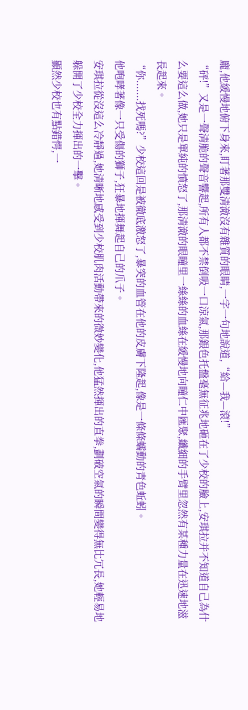龐,他緩慢地俯下身來,盯著那雙清澈沒有雜質的眼睛,一字一句地說道,“給—我—滾!”
“砰!”又是一聲清脆的聲音響起,所有人都不禁倒吸一口涼氣,那銀色托盤毫無征兆地砸在了少校的臉上,安琪拉并不知道自己為什么要這么做,她只是單純的憤怒了,那清澈的眼瞳里一絲絲的血絲在緩慢地向瞳仁中匯聚,纖細的手臂里忽然有某種力量在迅速地滋長起來。
“你.......找死嗎?”少校這回是被徹底激怒了,暴突的血管在他的皮膚下隆起,像是一條條蠕動的青色蚯蚓。
他咆哮著像一只受傷的獅子,狂暴地揮舞起自己的爪子。
安琪拉從沒這么冷靜過,她清晰地感受到少校肌肉活動帶來的微妙變化,他猛然揮出的直拳,劃破空氣的瞬間變得無比冗長,她輕易地躲開了少校全力揮出的一擊。
顯然少校也有點錯愕,一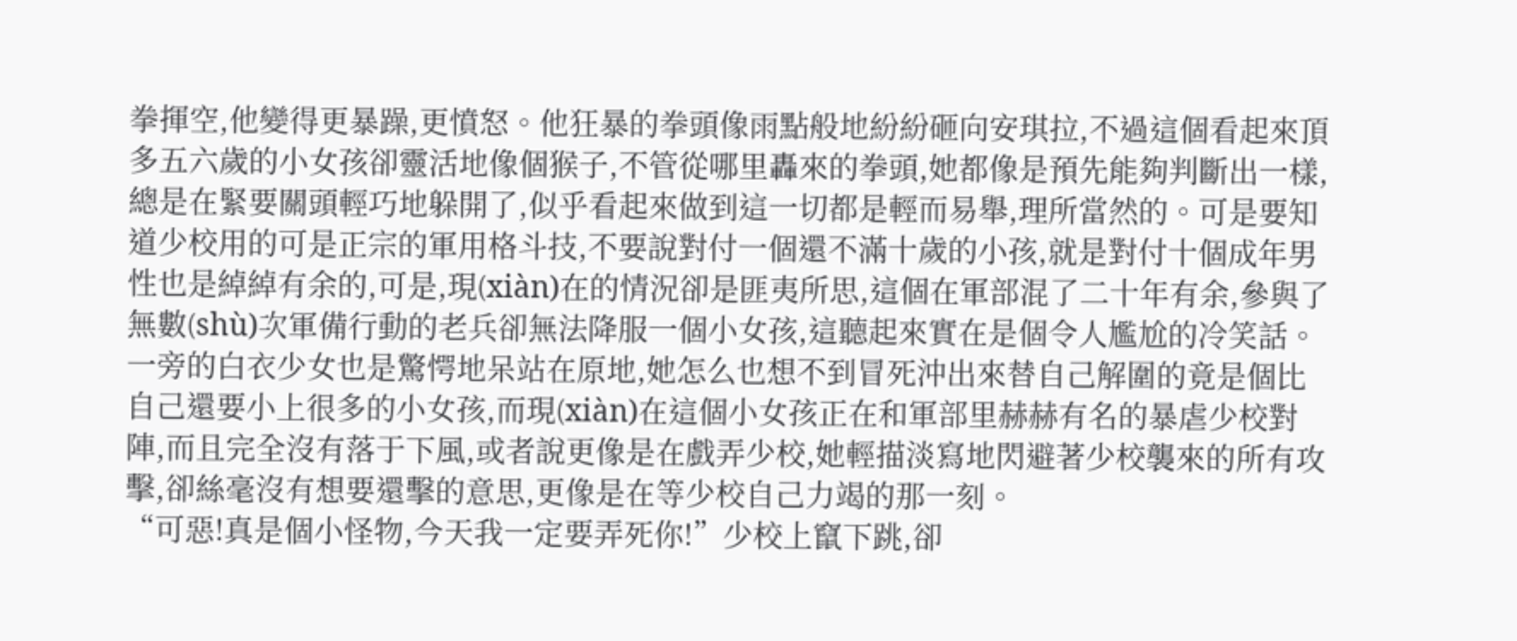拳揮空,他變得更暴躁,更憤怒。他狂暴的拳頭像雨點般地紛紛砸向安琪拉,不過這個看起來頂多五六歲的小女孩卻靈活地像個猴子,不管從哪里轟來的拳頭,她都像是預先能夠判斷出一樣,總是在緊要關頭輕巧地躲開了,似乎看起來做到這一切都是輕而易舉,理所當然的。可是要知道少校用的可是正宗的軍用格斗技,不要說對付一個還不滿十歲的小孩,就是對付十個成年男性也是綽綽有余的,可是,現(xiàn)在的情況卻是匪夷所思,這個在軍部混了二十年有余,參與了無數(shù)次軍備行動的老兵卻無法降服一個小女孩,這聽起來實在是個令人尷尬的冷笑話。
一旁的白衣少女也是驚愕地呆站在原地,她怎么也想不到冒死沖出來替自己解圍的竟是個比自己還要小上很多的小女孩,而現(xiàn)在這個小女孩正在和軍部里赫赫有名的暴虐少校對陣,而且完全沒有落于下風,或者說更像是在戲弄少校,她輕描淡寫地閃避著少校襲來的所有攻擊,卻絲毫沒有想要還擊的意思,更像是在等少校自己力竭的那一刻。
“可惡!真是個小怪物,今天我一定要弄死你!”少校上竄下跳,卻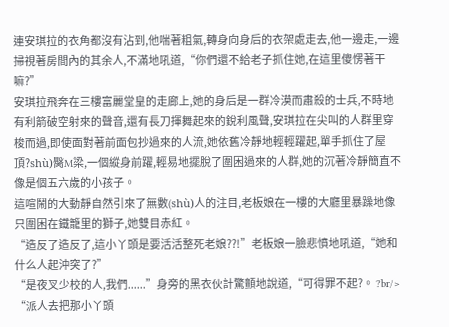連安琪拉的衣角都沒有沾到,他喘著粗氣,轉身向身后的衣架處走去,他一邊走,一邊掃視著房間內的其余人,不滿地吼道,“你們還不給老子抓住她,在這里傻愣著干嘛?”
安琪拉飛奔在三樓富麗堂皇的走廊上,她的身后是一群冷漠而肅殺的士兵,不時地有利箭破空射來的聲音,還有長刀揮舞起來的銳利風聲,安琪拉在尖叫的人群里穿梭而過,即使面對著前面包抄過來的人流,她依舊冷靜地輕輕躍起,單手抓住了屋頂?shù)臋M梁,一個縱身前躍,輕易地擺脫了圍困過來的人群,她的沉著冷靜簡直不像是個五六歲的小孩子。
這喧鬧的大動靜自然引來了無數(shù)人的注目,老板娘在一樓的大廳里暴躁地像只圍困在鐵籠里的獅子,她雙目赤紅。
“造反了造反了,這小丫頭是要活活整死老娘??!”老板娘一臉悲憤地吼道,“她和什么人起沖突了?”
“是夜叉少校的人,我們......”身旁的黑衣伙計驚顫地說道,“可得罪不起?。 ?br/>
“派人去把那小丫頭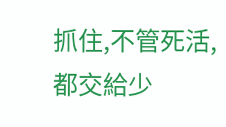抓住,不管死活,都交給少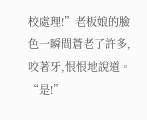校處理!”老板娘的臉色一瞬間蒼老了許多,咬著牙,恨恨地說道。
“是!”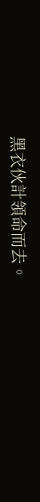黑衣伙計領命而去。